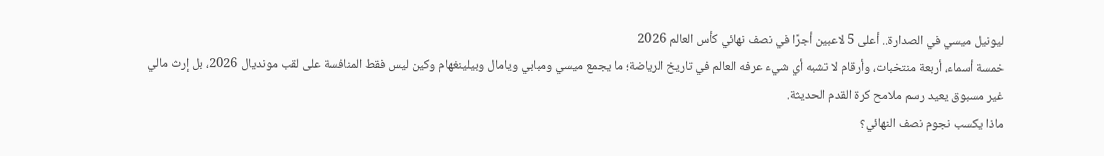ليونيل ميسي في الصدارة.. أعلى 5 لاعبين أجرًا في نصف نهائي كأس العالم 2026
خمسة أسماء، أربعة منتخبات، وأرقام لا تشبه أي شيء عرفه العالم في تاريخ الرياضة؛ ما يجمع ميسي ومبابي ويامال وبيلينغهام وكين ليس فقط المنافسة على لقب مونديال 2026، بل إرث مالي غير مسبوق يعيد رسم ملامح كرة القدم الحديثة.
ماذا يكسب نجوم نصف النهائي؟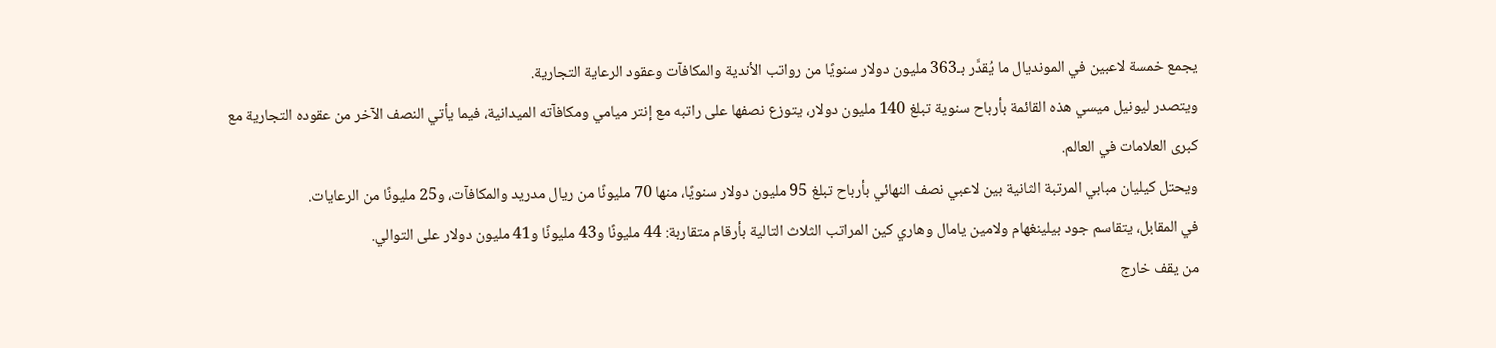يجمع خمسة لاعبين في المونديال ما يُقدَّر بـ363 مليون دولار سنويًا من رواتب الأندية والمكافآت وعقود الرعاية التجارية.
ويتصدر ليونيل ميسي هذه القائمة بأرباح سنوية تبلغ 140 مليون دولار، يتوزع نصفها على راتبه مع إنتر ميامي ومكافآته الميدانية، فيما يأتي النصف الآخر من عقوده التجارية مع كبرى العلامات في العالم.
ويحتل كيليان مبابي المرتبة الثانية بين لاعبي نصف النهائي بأرباح تبلغ 95 مليون دولار سنويًا، منها 70 مليونًا من ريال مدريد والمكافآت، و25 مليونًا من الرعايات.
في المقابل، يتقاسم جود بيلينغهام ولامين يامال وهاري كين المراتب الثلاث التالية بأرقام متقاربة: 44 مليونًا و43 مليونًا و41 مليون دولار على التوالي.
من يقف خارج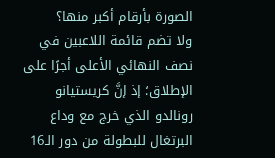الصورة بأرقام أكبر منها؟
ولا تضم قائمة اللاعبين في نصف النهائي الأعلى أجرًا على الإطلاق؛ إذ إنَّ كريستيانو رونالدو الذي خرج مع وداع البرتغال للبطولة من دور الـ16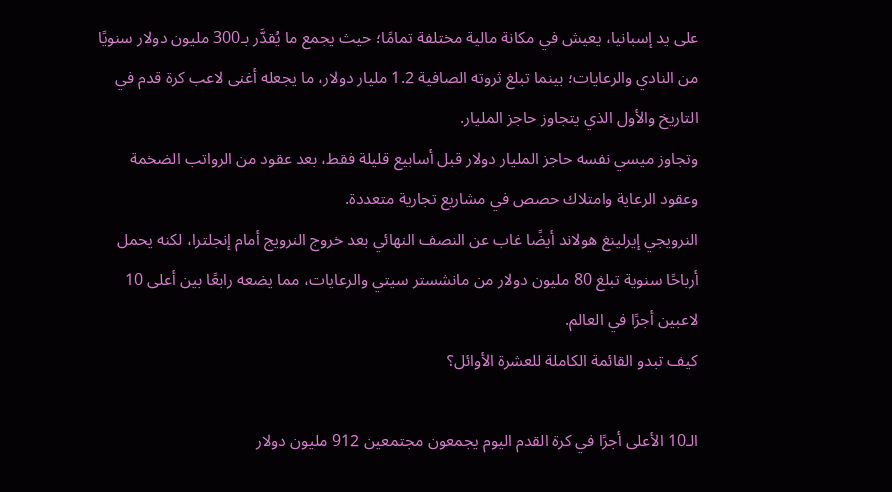على يد إسبانيا، يعيش في مكانة مالية مختلفة تمامًا؛ حيث يجمع ما يُقدَّر بـ300 مليون دولار سنويًا من النادي والرعايات؛ بينما تبلغ ثروته الصافية 1.2 مليار دولار، ما يجعله أغنى لاعب كرة قدم في التاريخ والأول الذي يتجاوز حاجز المليار.
وتجاوز ميسي نفسه حاجز المليار دولار قبل أسابيع قليلة فقط، بعد عقود من الرواتب الضخمة وعقود الرعاية وامتلاك حصص في مشاريع تجارية متعددة.
النرويجي إيرلينغ هولاند أيضًا غاب عن النصف النهائي بعد خروج النرويج أمام إنجلترا، لكنه يحمل أرباحًا سنوية تبلغ 80 مليون دولار من مانشستر سيتي والرعايات، مما يضعه رابعًا بين أعلى 10 لاعبين أجرًا في العالم.
كيف تبدو القائمة الكاملة للعشرة الأوائل؟

الـ10 الأعلى أجرًا في كرة القدم اليوم يجمعون مجتمعين 912 مليون دولار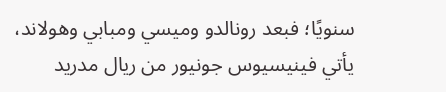سنويًا؛ فبعد رونالدو وميسي ومبابي وهولاند، يأتي فينيسيوس جونيور من ريال مدريد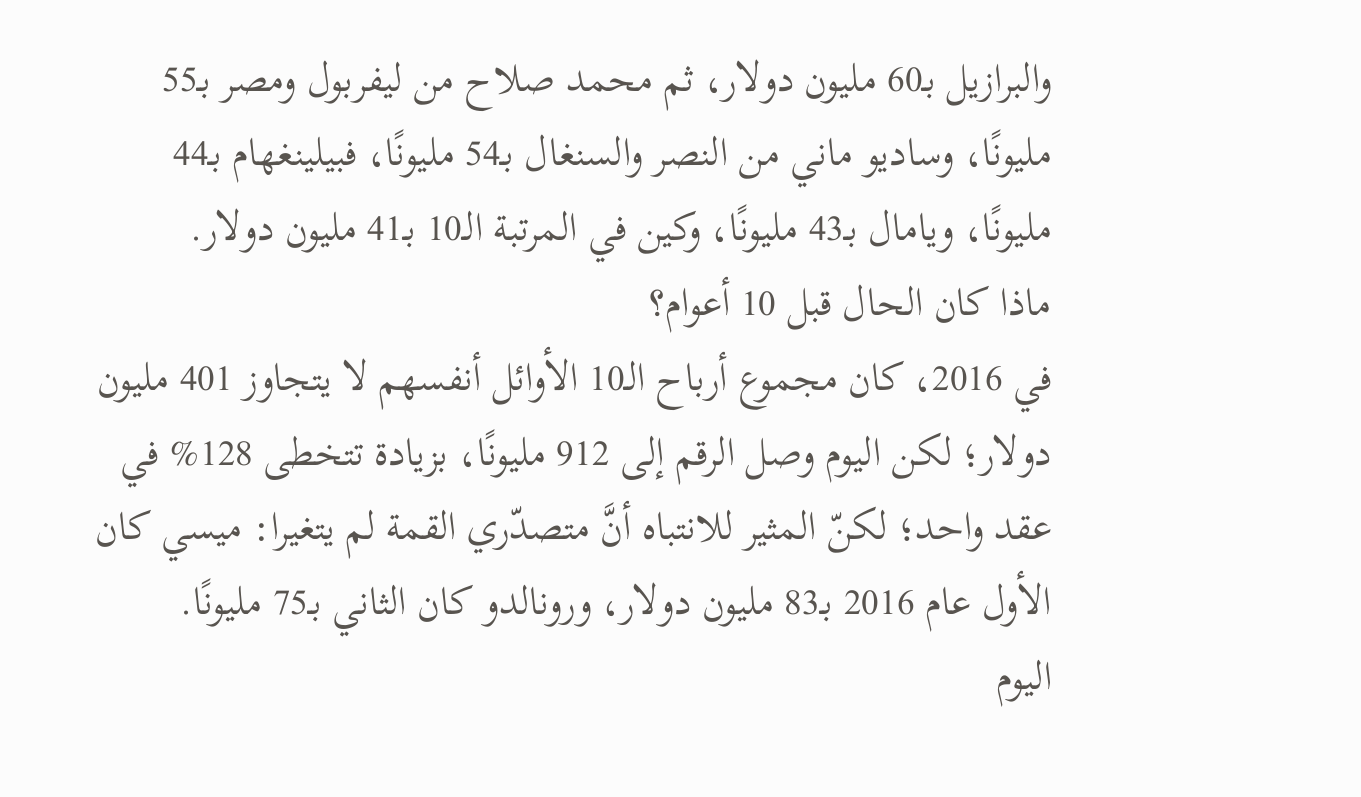والبرازيل بـ60 مليون دولار، ثم محمد صلاح من ليفربول ومصر بـ55 مليونًا، وساديو ماني من النصر والسنغال بـ54 مليونًا، فبيلينغهام بـ44 مليونًا، ويامال بـ43 مليونًا، وكين في المرتبة الـ10 بـ41 مليون دولار.
ماذا كان الحال قبل 10 أعوام؟
في 2016، كان مجموع أرباح الـ10 الأوائل أنفسهم لا يتجاوز 401 مليون دولار؛ لكن اليوم وصل الرقم إلى 912 مليونًا، بزيادة تتخطى 128% في عقد واحد؛ لكنّ المثير للانتباه أنَّ متصدّري القمة لم يتغيرا: ميسي كان الأول عام 2016 بـ83 مليون دولار، ورونالدو كان الثاني بـ75 مليونًا.
اليوم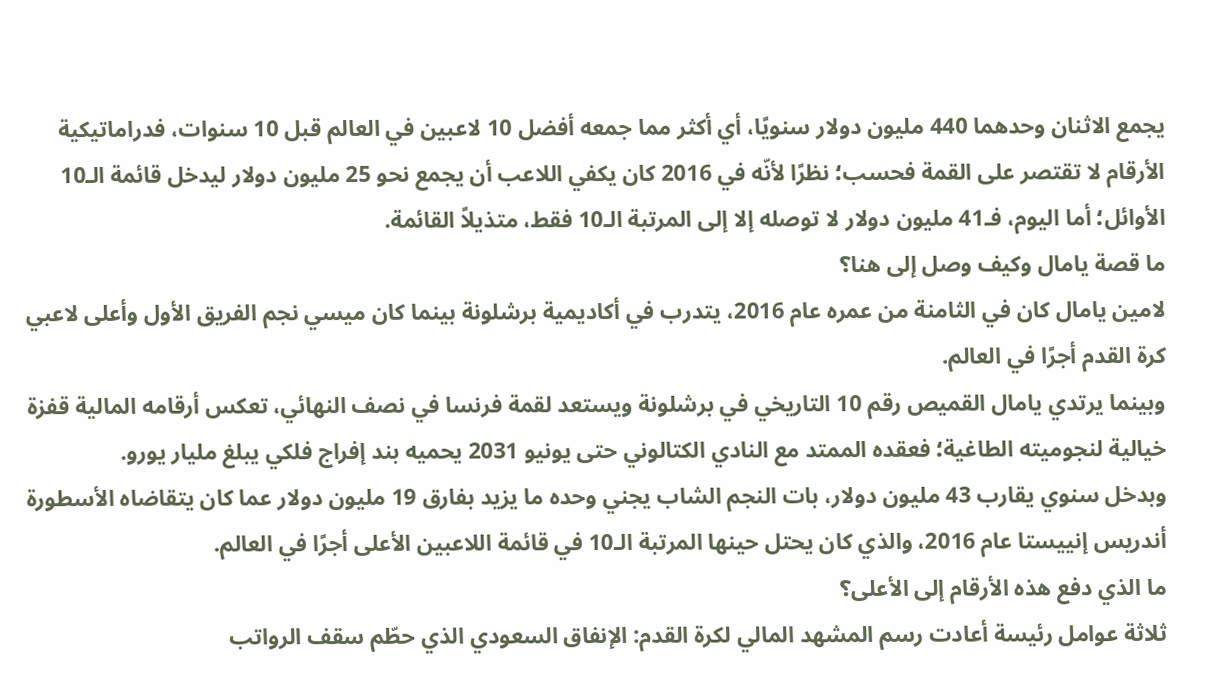يجمع الاثنان وحدهما 440 مليون دولار سنويًا، أي أكثر مما جمعه أفضل 10 لاعبين في العالم قبل 10 سنوات، فدراماتيكية الأرقام لا تقتصر على القمة فحسب؛ نظرًا لأنّه في 2016 كان يكفي اللاعب أن يجمع نحو 25 مليون دولار ليدخل قائمة الـ10 الأوائل؛ أما اليوم، فـ41 مليون دولار لا توصله إلا إلى المرتبة الـ10 فقط، متذيلاً القائمة.
ما قصة يامال وكيف وصل إلى هنا؟
لامين يامال كان في الثامنة من عمره عام 2016، يتدرب في أكاديمية برشلونة بينما كان ميسي نجم الفريق الأول وأعلى لاعبي كرة القدم أجرًا في العالم.
وبينما يرتدي يامال القميص رقم 10 التاريخي في برشلونة ويستعد لقمة فرنسا في نصف النهائي، تعكس أرقامه المالية قفزة خيالية لنجوميته الطاغية؛ فعقده الممتد مع النادي الكتالوني حتى يونيو 2031 يحميه بند إفراج فلكي يبلغ مليار يورو.
وبدخل سنوي يقارب 43 مليون دولار، بات النجم الشاب يجني وحده ما يزيد بفارق 19 مليون دولار عما كان يتقاضاه الأسطورة أندريس إنييستا عام 2016، والذي كان يحتل حينها المرتبة الـ10 في قائمة اللاعبين الأعلى أجرًا في العالم.
ما الذي دفع هذه الأرقام إلى الأعلى؟
ثلاثة عوامل رئيسة أعادت رسم المشهد المالي لكرة القدم: الإنفاق السعودي الذي حطّم سقف الرواتب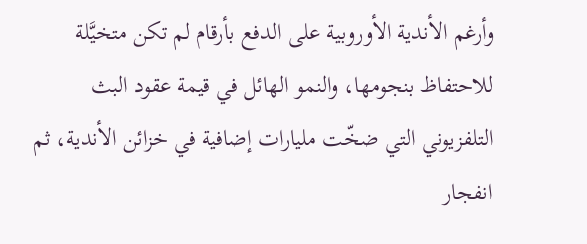وأرغم الأندية الأوروبية على الدفع بأرقام لم تكن متخيَّلة للاحتفاظ بنجومها، والنمو الهائل في قيمة عقود البث التلفزيوني التي ضخّت مليارات إضافية في خزائن الأندية، ثم انفجار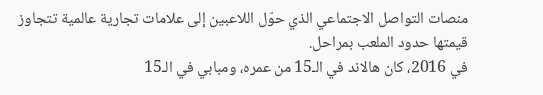منصات التواصل الاجتماعي الذي حوّل اللاعبين إلى علامات تجارية عالمية تتجاوز قيمتها حدود الملعب بمراحل.
في 2016، كان هالاند في الـ15 من عمره، ومبابي في الـ15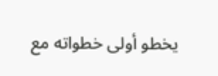يخطو أولى خطواته مع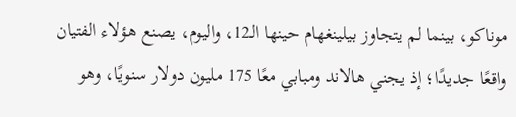موناكو، بينما لم يتجاوز بيلينغهام حينها الـ12، واليوم، يصنع هؤلاء الفتيان واقعًا جديدًا؛ إذ يجني هالاند ومبابي معًا 175 مليون دولار سنويًا، وهو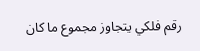رقم فلكي يتجاوز مجموع ما كان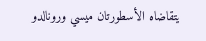يتقاضاه الأسطورتان ميسي ورونالدو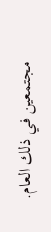مجتمعين في ذلك العام.